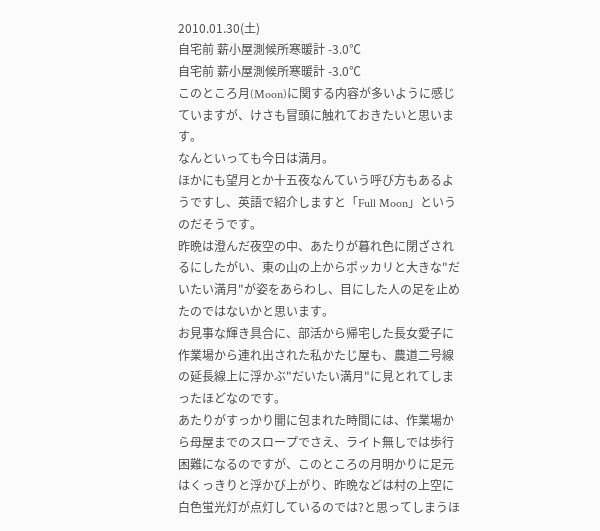2010.01.30(土)
自宅前 薪小屋測候所寒暖計 -3.0℃
自宅前 薪小屋測候所寒暖計 -3.0℃
このところ月(Moon)に関する内容が多いように感じていますが、けさも冒頭に触れておきたいと思います。
なんといっても今日は満月。
ほかにも望月とか十五夜なんていう呼び方もあるようですし、英語で紹介しますと「Full Moon」というのだそうです。
昨晩は澄んだ夜空の中、あたりが暮れ色に閉ざされるにしたがい、東の山の上からポッカリと大きな"だいたい満月"が姿をあらわし、目にした人の足を止めたのではないかと思います。
お見事な輝き具合に、部活から帰宅した長女愛子に作業場から連れ出された私かたじ屋も、農道二号線の延長線上に浮かぶ"だいたい満月"に見とれてしまったほどなのです。
あたりがすっかり闇に包まれた時間には、作業場から母屋までのスロープでさえ、ライト無しでは歩行困難になるのですが、このところの月明かりに足元はくっきりと浮かび上がり、昨晩などは村の上空に白色蛍光灯が点灯しているのでは?と思ってしまうほ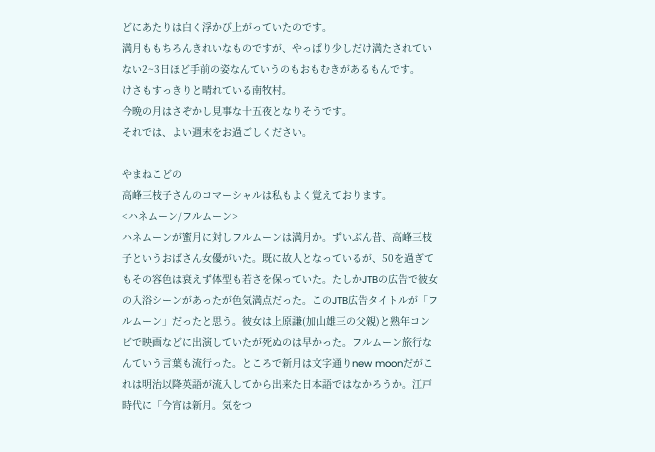どにあたりは白く浮かび上がっていたのです。
満月ももちろんきれいなものですが、やっぱり少しだけ満たされていない2~3日ほど手前の姿なんていうのもおもむきがあるもんです。
けさもすっきりと晴れている南牧村。
今晩の月はさぞかし見事な十五夜となりそうです。
それでは、よい週末をお過ごしください。

やまねこどの
高峰三枝子さんのコマーシャルは私もよく覚えております。
<ハネムーン/フルムーン>
ハネムーンが蜜月に対しフルムーンは満月か。ずいぶん昔、高峰三枝子というおばさん女優がいた。既に故人となっているが、50を過ぎてもその容色は衰えず体型も若さを保っていた。たしかJTBの広告で彼女の入浴シーンがあったが色気満点だった。このJTB広告タイトルが「フルムーン」だったと思う。彼女は上原謙(加山雄三の父親)と熟年コンビで映画などに出演していたが死ぬのは早かった。フルムーン旅行なんていう言葉も流行った。ところで新月は文字通りnew moonだがこれは明治以降英語が流入してから出来た日本語ではなかろうか。江戸時代に「今宵は新月。気をつ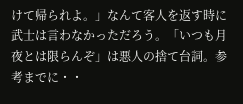けて帰られよ。」なんて客人を返す時に武士は言わなかっただろう。「いつも月夜とは限らんぞ」は悪人の捨て台詞。参考までに・・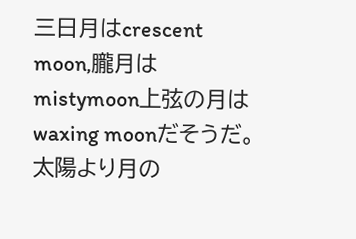三日月はcrescent moon,朧月はmistymoon上弦の月はwaxing moonだそうだ。
太陽より月の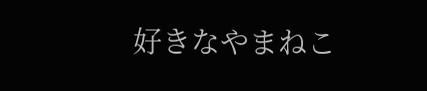好きなやまねこ